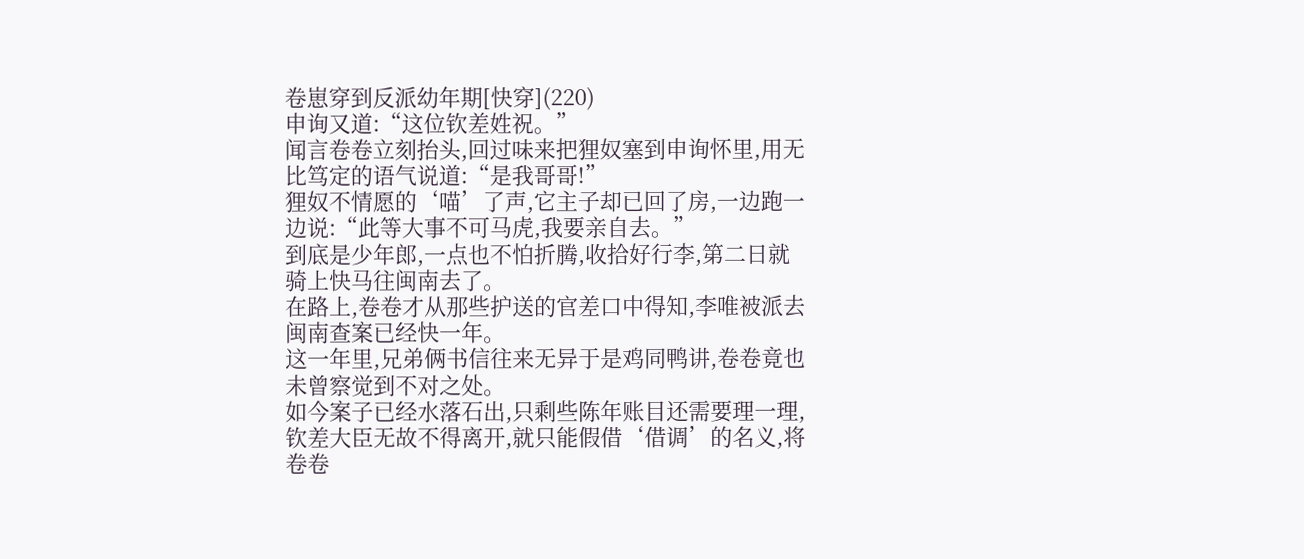卷崽穿到反派幼年期[快穿](220)
申询又道:“这位钦差姓祝。”
闻言卷卷立刻抬头,回过味来把狸奴塞到申询怀里,用无比笃定的语气说道:“是我哥哥!”
狸奴不情愿的‘喵’了声,它主子却已回了房,一边跑一边说:“此等大事不可马虎,我要亲自去。”
到底是少年郎,一点也不怕折腾,收拾好行李,第二日就骑上快马往闽南去了。
在路上,卷卷才从那些护送的官差口中得知,李唯被派去闽南查案已经快一年。
这一年里,兄弟俩书信往来无异于是鸡同鸭讲,卷卷竟也未曾察觉到不对之处。
如今案子已经水落石出,只剩些陈年账目还需要理一理,钦差大臣无故不得离开,就只能假借‘借调’的名义,将卷卷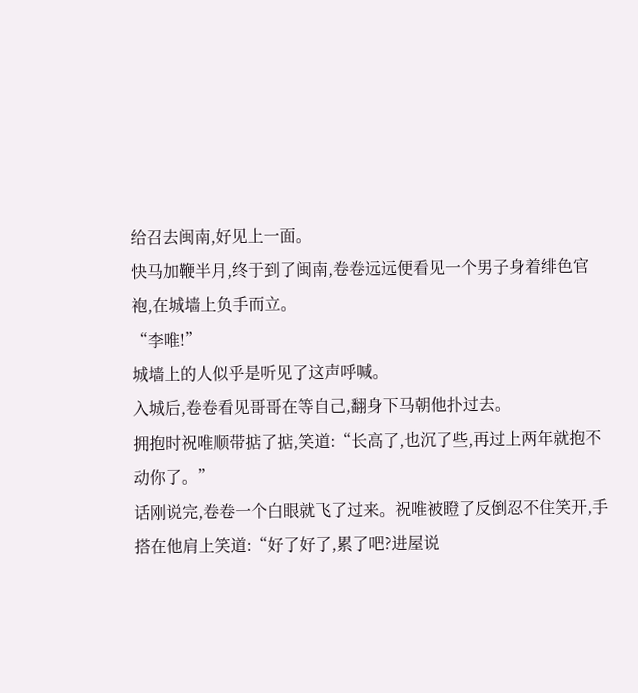给召去闽南,好见上一面。
快马加鞭半月,终于到了闽南,卷卷远远便看见一个男子身着绯色官袍,在城墙上负手而立。
“李唯!”
城墙上的人似乎是听见了这声呼喊。
入城后,卷卷看见哥哥在等自己,翻身下马朝他扑过去。
拥抱时祝唯顺带掂了掂,笑道:“长高了,也沉了些,再过上两年就抱不动你了。”
话刚说完,卷卷一个白眼就飞了过来。祝唯被瞪了反倒忍不住笑开,手搭在他肩上笑道:“好了好了,累了吧?进屋说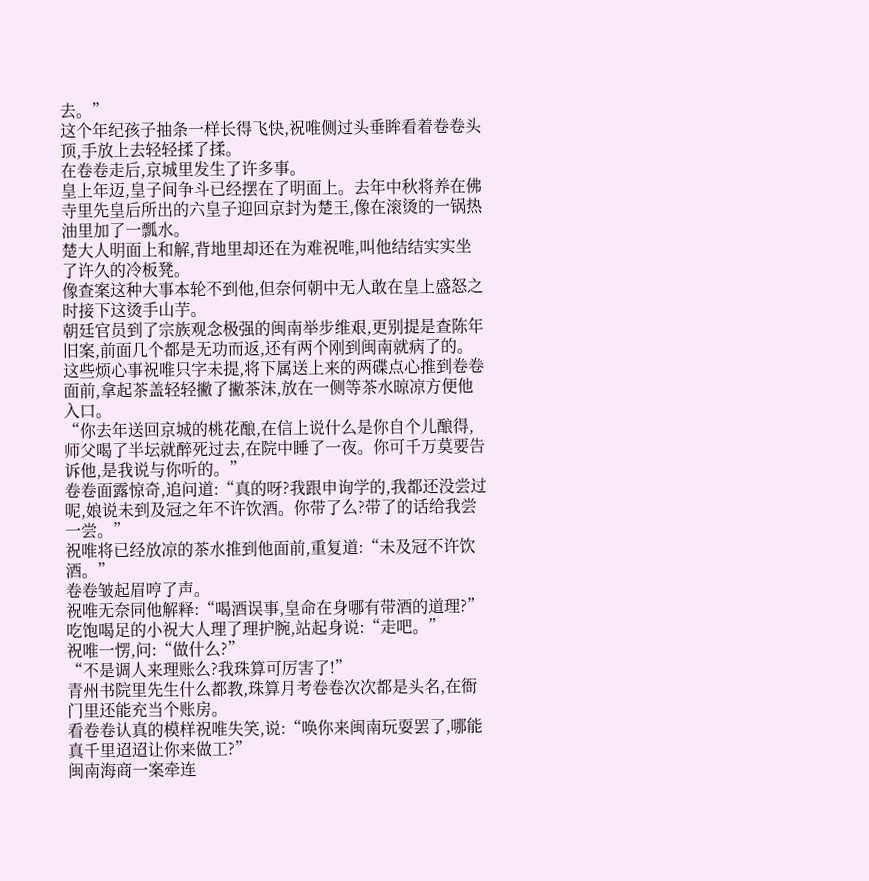去。”
这个年纪孩子抽条一样长得飞快,祝唯侧过头垂眸看着卷卷头顶,手放上去轻轻揉了揉。
在卷卷走后,京城里发生了许多事。
皇上年迈,皇子间争斗已经摆在了明面上。去年中秋将养在佛寺里先皇后所出的六皇子迎回京封为楚王,像在滚烫的一锅热油里加了一瓢水。
楚大人明面上和解,背地里却还在为难祝唯,叫他结结实实坐了许久的冷板凳。
像查案这种大事本轮不到他,但奈何朝中无人敢在皇上盛怒之时接下这烫手山芋。
朝廷官员到了宗族观念极强的闽南举步维艰,更别提是查陈年旧案,前面几个都是无功而返,还有两个刚到闽南就病了的。
这些烦心事祝唯只字未提,将下属送上来的两碟点心推到卷卷面前,拿起茶盖轻轻撇了撇茶沫,放在一侧等茶水晾凉方便他入口。
“你去年送回京城的桃花酿,在信上说什么是你自个儿酿得,师父喝了半坛就醉死过去,在院中睡了一夜。你可千万莫要告诉他,是我说与你听的。”
卷卷面露惊奇,追问道:“真的呀?我跟申询学的,我都还没尝过呢,娘说未到及冠之年不许饮酒。你带了么?带了的话给我尝一尝。”
祝唯将已经放凉的茶水推到他面前,重复道:“未及冠不许饮酒。”
卷卷皱起眉哼了声。
祝唯无奈同他解释:“喝酒误事,皇命在身哪有带酒的道理?”
吃饱喝足的小祝大人理了理护腕,站起身说:“走吧。”
祝唯一愣,问:“做什么?”
“不是调人来理账么?我珠算可厉害了!”
青州书院里先生什么都教,珠算月考卷卷次次都是头名,在衙门里还能充当个账房。
看卷卷认真的模样祝唯失笑,说:“唤你来闽南玩耍罢了,哪能真千里迢迢让你来做工?”
闽南海商一案牵连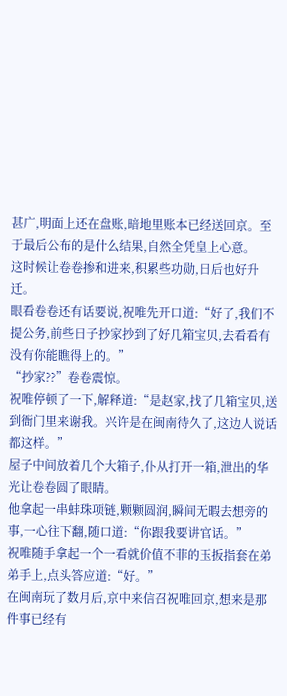甚广,明面上还在盘账,暗地里账本已经送回京。至于最后公布的是什么结果,自然全凭皇上心意。
这时候让卷卷掺和进来,积累些功勋,日后也好升迁。
眼看卷卷还有话要说,祝唯先开口道:“好了,我们不提公务,前些日子抄家抄到了好几箱宝贝,去看看有没有你能瞧得上的。”
“抄家??”卷卷震惊。
祝唯停顿了一下,解释道:“是赵家,找了几箱宝贝,送到衙门里来谢我。兴许是在闽南待久了,这边人说话都这样。”
屋子中间放着几个大箱子,仆从打开一箱,泄出的华光让卷卷圆了眼睛。
他拿起一串蚌珠项链,颗颗圆润,瞬间无暇去想旁的事,一心往下翻,随口道:“你跟我要讲官话。”
祝唯随手拿起一个一看就价值不菲的玉扳指套在弟弟手上,点头答应道:“好。”
在闽南玩了数月后,京中来信召祝唯回京,想来是那件事已经有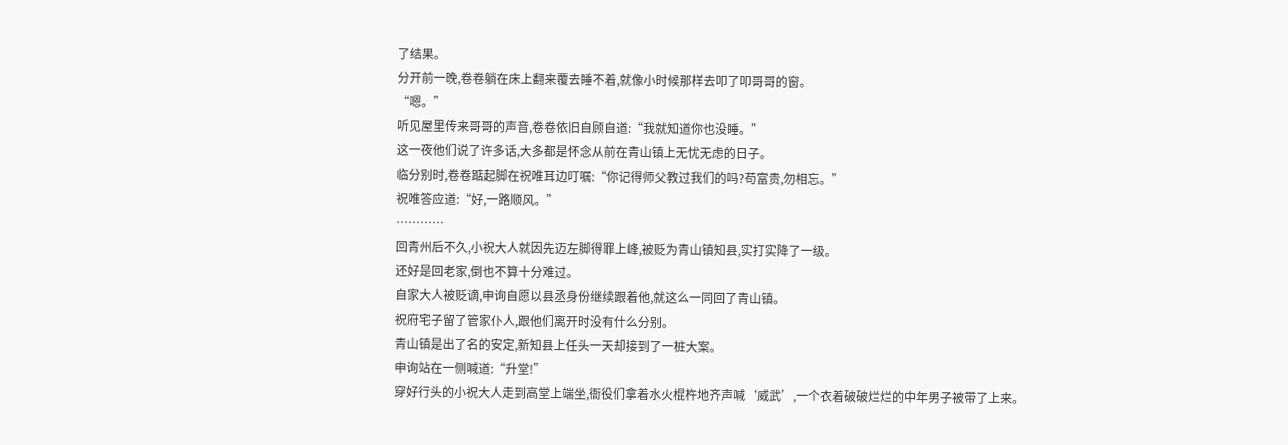了结果。
分开前一晚,卷卷躺在床上翻来覆去睡不着,就像小时候那样去叩了叩哥哥的窗。
“嗯。”
听见屋里传来哥哥的声音,卷卷依旧自顾自道:“我就知道你也没睡。”
这一夜他们说了许多话,大多都是怀念从前在青山镇上无忧无虑的日子。
临分别时,卷卷踮起脚在祝唯耳边叮嘱:“你记得师父教过我们的吗?苟富贵,勿相忘。”
祝唯答应道:“好,一路顺风。”
…………
回青州后不久,小祝大人就因先迈左脚得罪上峰,被贬为青山镇知县,实打实降了一级。
还好是回老家,倒也不算十分难过。
自家大人被贬谪,申询自愿以县丞身份继续跟着他,就这么一同回了青山镇。
祝府宅子留了管家仆人,跟他们离开时没有什么分别。
青山镇是出了名的安定,新知县上任头一天却接到了一桩大案。
申询站在一侧喊道:“升堂!”
穿好行头的小祝大人走到高堂上端坐,衙役们拿着水火棍杵地齐声喊‘威武’,一个衣着破破烂烂的中年男子被带了上来。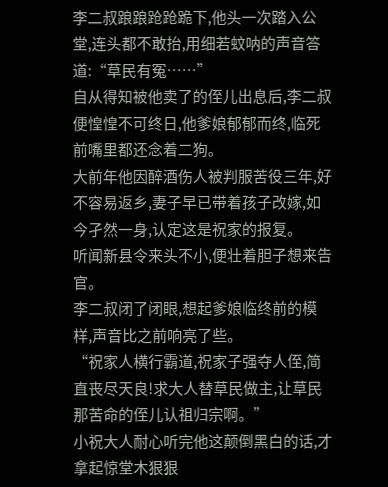李二叔踉踉跄跄跪下,他头一次踏入公堂,连头都不敢抬,用细若蚊呐的声音答道:“草民有冤……”
自从得知被他卖了的侄儿出息后,李二叔便惶惶不可终日,他爹娘郁郁而终,临死前嘴里都还念着二狗。
大前年他因醉酒伤人被判服苦役三年,好不容易返乡,妻子早已带着孩子改嫁,如今孑然一身,认定这是祝家的报复。
听闻新县令来头不小,便壮着胆子想来告官。
李二叔闭了闭眼,想起爹娘临终前的模样,声音比之前响亮了些。
“祝家人横行霸道,祝家子强夺人侄,简直丧尽天良!求大人替草民做主,让草民那苦命的侄儿认祖归宗啊。”
小祝大人耐心听完他这颠倒黑白的话,才拿起惊堂木狠狠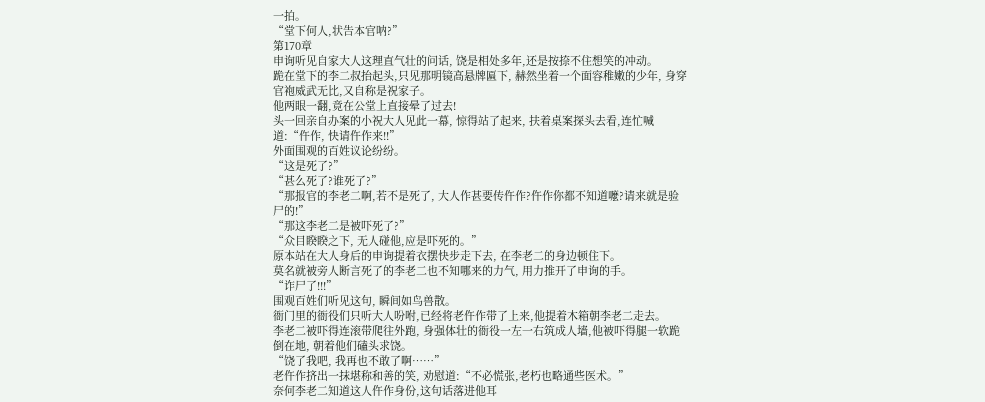一拍。
“堂下何人,状告本官呐?”
第170章
申询听见自家大人这理直气壮的问话, 饶是相处多年,还是按捺不住想笑的冲动。
跪在堂下的李二叔抬起头,只见那明镜高悬牌匾下, 赫然坐着一个面容稚嫩的少年, 身穿官袍威武无比,又自称是祝家子。
他两眼一翻,竟在公堂上直接晕了过去!
头一回亲自办案的小祝大人见此一幕, 惊得站了起来, 扶着桌案探头去看,连忙喊道:“仵作, 快请仵作来!!”
外面围观的百姓议论纷纷。
“这是死了?”
“甚么死了?谁死了?”
“那报官的李老二啊,若不是死了, 大人作甚要传仵作?仵作你都不知道嚒?请来就是验尸的!”
“那这李老二是被吓死了?”
“众目睽睽之下, 无人碰他,应是吓死的。”
原本站在大人身后的申询提着衣摆快步走下去, 在李老二的身边顿住下。
莫名就被旁人断言死了的李老二也不知哪来的力气, 用力推开了申询的手。
“诈尸了!!!”
围观百姓们听见这句, 瞬间如鸟兽散。
衙门里的衙役们只听大人吩咐,已经将老仵作带了上来,他提着木箱朝李老二走去。
李老二被吓得连滚带爬往外跑, 身强体壮的衙役一左一右筑成人墙,他被吓得腿一软跪倒在地, 朝着他们磕头求饶。
“饶了我吧, 我再也不敢了啊……”
老仵作挤出一抹堪称和善的笑, 劝慰道:“不必慌张,老朽也略通些医术。”
奈何李老二知道这人仵作身份,这句话落进他耳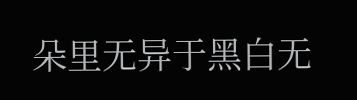朵里无异于黑白无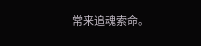常来追魂索命。